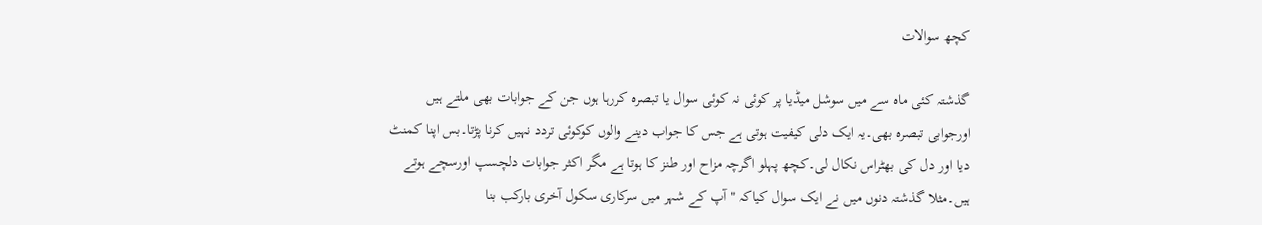کچھ سوالات

گذشتہ کئی ماہ سے میں سوشل میڈیا پر کوئی نہ کوئی سوال یا تبصرہ کررہا ہوں جن کے جوابات بھی ملتے ہیں اورجوابی تبصرہ بھی۔یہ ایک دلی کیفیت ہوتی ہے جس کا جواب دینے والوں کوکوئی تردد نہیں کرنا پڑتا۔بس اپنا کمنٹ دیا اور دل کی بھٹراس نکال لی۔کچھ پہلو اگرچہ مزاح اور طنز کا ہوتا ہے مگر اکثر جوابات دلچسپ اورسچے ہوتے ہیں۔مثلا گذشتہ دنوں میں نے ایک سوال کیاکہ " آپ کے شہر میں سرکاری سکول آخری بارکب بنا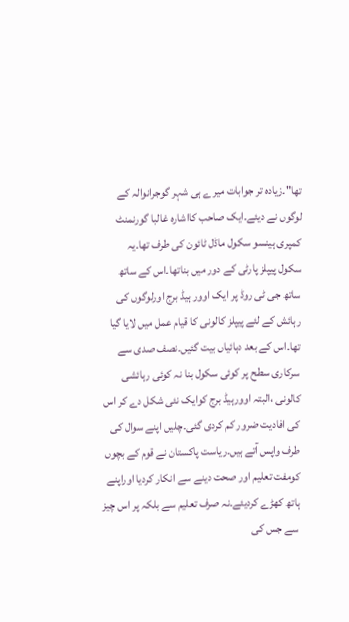تھا"۔زیادہ تر جوابات میرے ہی شہر گوجرانوالہ کے لوگوں نے دیئے۔ایک صاحب کااشارہ غالبا گورنمنٹ کمپری ہینسو سکول ماڈل ٹائون کی طرف تھا۔یہ سکول پیپلز پارٹی کے دور میں بناتھا۔اس کے ساتھ ساتھ جی ٹی روڈ پر ایک اوور ہیڈ برج اورلوگوں کی رہائش کے لئے پیپلز کالونی کا قیام عمل میں لایا گیا تھا۔اس کے بعد دہائیاں بیت گئیں۔نصف صدی سے سرکاری سطح پر کوئی سکول بنا نہ کوئی رہائشی کالونی ،البتہ اوورہیڈ برج کوایک نئی شکل دے کر اس کی افادیت ضرور کم کردی گئی۔چلیں اپنے سوال کی طرف واپس آتے ہیں۔ریاست پاکستان نے قوم کے بچوں کومفت تعلیم اور صحت دینے سے انکار کردیا اوراپنے ہاتھ کھڑے کردیئے۔نہ صرف تعلیم سے بلکہ پر اس چیز سے جس کی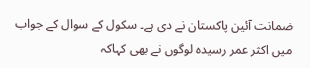ضمانت آئین پاکستان نے دی ہے۔ سکول کے سوال کے جواب میں اکثر عمر رسیدہ لوگوں نے بھی کہاکہ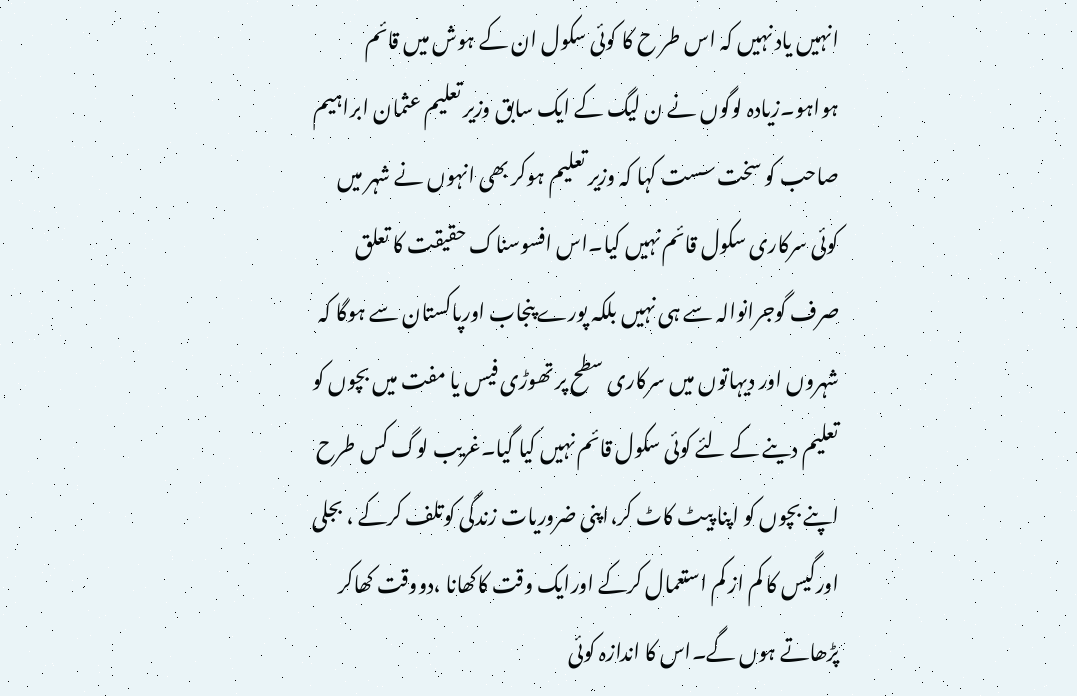انہیں یاد نہیں کہ اس طر ح کا کوئی سکول ان کے ہوش میں قائم ہواہو۔زیادہ لوگوں نے ن لیگ کے ایک سابق وزیر تعلیم عثمان ابراہیم صاحب کو سخت سست کہا کہ وزیر تعلیم ہوکر بھی انہوں نے شہر میں کوئی سرکاری سکول قائم نہیں کیا۔اس افسوسناک حقیقت کا تعلق صرف گوجرانوالہ سے ہی نہیں بلکہ پورے پنجاب اورپاکستان سے ہوگا کہ شہروں اور دیہاتوں میں سرکاری سطح پر تھوڑی فیس یا مفت میں بچوں کو تعلیم دینے کے لئے کوئی سکول قائم نہیں کیا گیا۔غریب لوگ کس طرح اپنے بچوں کو اپنا پیٹ کاٹ کر،اپنی ضروریات زندگی کوتلف کرکے ، بجلی اورگیس کا کم از کم استعمال کرکے اورایک وقت کاکھانا ،دووقت کھاکر پڑھاتے ہوں گے۔اس کا اندازہ کوئی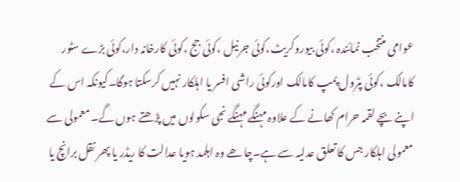عوامی منتخب نمائندہ ،کوئی بیوروکریٹ،کوئی جرنیل ،کوئی جج ،کوئی کارخانہ دار،کوئی بڑے سٹور کامالک ،کوئی پٹرول پمپ کامالک اورکوئی راشی افسر یا اہلکار نہیں کرسکتا ہوگا۔کیونکہ اس کے اپنے بچے لقمہ حرام کھانے کے علاوہ مہنگے مہنگے نجی سکولوں میں پڑھتے ہوں گے۔معمولی سے معمولی اہلکار جس کا تعلق عدلیہ سے ہے۔چاھے وہ اہلمد ہویا عدالت کا ریڈر یا پھر نقل برانچ یا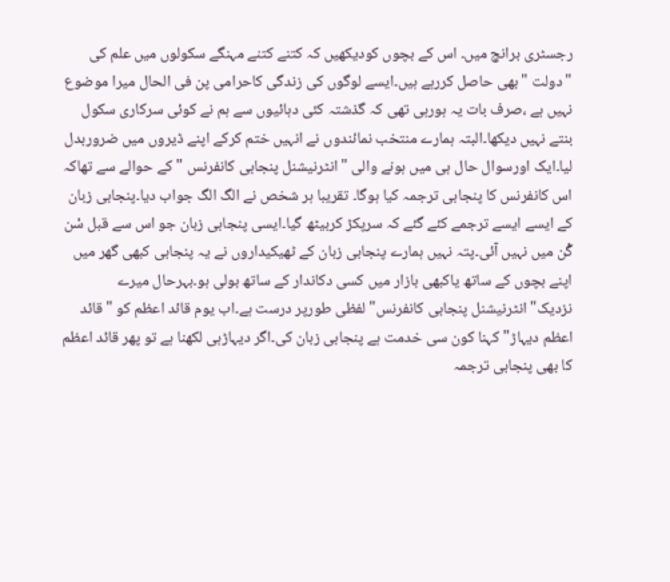رجسٹری برانچ میں۔ اس کے بچوں کودیکھیں کہ کتنے کتنے مہنگے سکولوں میں علم کی "دولت "بھی حاصل کررہے ہیں۔ایسے لوگوں کی زندگی کاحرامی پن فی الحال میرا موضوع نہیں ہے ،صرف بات یہ ہورہی تھی کہ گذشتہ کئی دہائیوں سے ہم نے کوئی سرکاری سکول بنتے نہیں دیکھا۔البتہ ہمارے منتخب نمائندوں نے انہیں ختم کرکے اپنے ڈیروں میں ضروربدل لیا۔ایک اورسوال حال ہی میں ہونے والی "انٹرنیشنل پنجابی کانفرنس "کے حوالے سے تھاکہ اس کانفرنس کا پنجابی ترجمہ کیا ہوگا۔ تقریبا ہر شخص نے الگ الگ جواب دیا۔پنجابی زبان کے ایسے ایسے ترجمے کئے گئے کہ سرپکڑ کربیٹھ گیا۔ایسی پنجابی زبان جو اس سے قبل سْن گْن میں نہیں آئی۔پتہ نہیں ہمارے پنجابی زبان کے ٹھیکیداروں نے یہ پنجابی کبھی گھر میں اپنے بچوں کے ساتھ یاکبھی بازار میں کسی دکاندار کے ساتھ بولی ہو۔بہرحال میرے نزدیک"انٹرنیشنل پنجابی کانفرنس"لفظی طورپر درست ہے۔اب یوم قائد اعظم کو "قائد اعظم دیہاڑ"کہنا کون سی خدمت ہے پنجابی زبان کی۔اگر دیہاڑہی لکھنا ہے تو پھر قائد اعظم کا بھی پنجابی ترجمہ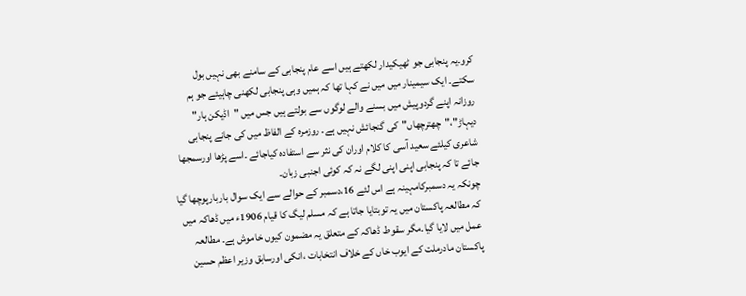کرو۔یہ پنجابی جو ٹھیکیدار لکھتے ہیں اسے عام پنجابی کے سامنے بھی نہیں بول سکتے۔ ایک سیمینار میں میں نے کہا تھا کہ ہمیں وہی پنجابی لکھنی چاہیئے جو ہم روزانہ اپنے گردوپیش میں بسنے والے لوگوں سے بولتے ہیں جس میں "اڈیکن ہار" دیہاڑ"،"چھترچھاں"کی گنجائش نہیں ہے۔ روزمرہ کے الفاظ میں کی جانے پنجابی شاعری کیلئے سعید آسی کا کلام اوران کی نثر سے استفادہ کیاجائے ۔اسے پڑھا اورسمجھا جائے تا کہ پنجابی اپنی اپنی لگے نہ کہ کوئی اجنبی زبان۔
چونکہ یہ دسمبرکامہینہ ہے اس لئے 16،دسمبر کے حوالے سے ایک سوال باربارپوچھا گیا کہ مطالعہ پاکستان میں یہ توبتایا جاتا ہے کہ مسلم لیگ کا قیام 1906ء میں ڈھاکہ میں عمل میں لایا گیا۔مگر سقوط ڈھاکہ کے متعلق یہ مضمون کیوں خاموش ہے۔ مطالعہ پاکستان مادرملت کے ایوب خاں کے خلاف انتخابات ،انکی اورسابق وزیر اعظم حسین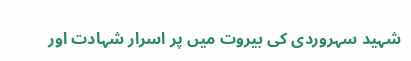شہید سہروردی کی بیروت میں پر اسرار شہادت اور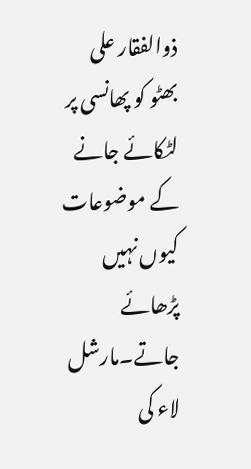ذوالفقار علی بھٹو کو پھانسی پر لٹکائے جانے کے موضوعات کیوں نہیں پڑھائے جاتے۔مارشل لاء کی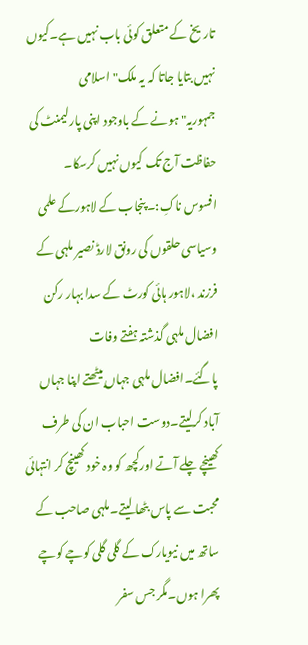تاریخ کے متعلق کوئی باب نہیں ہے۔کیوں نہیں بتایا جاتا کہ یہ ملک"اسلامی جمہوریہ"ہونے کے باوجود اپنی پارلیمنٹ کی حفاظت آج تک کیوں نہیں کرسکا۔
افسوس ناکِ:۔ پنجاب کے لاہورکے علمی وسیاسی حلقوں کی رونق لارڈ نصیر ملہی کے فرزند ،لاہور ہائی کورٹ کے سدا بہار رکن افضال ملہی گذشتہ ہفتے وفات پاگئے۔افضال ملہی جہاں بیٹھتے اپنا جہاں آباد کرلیتے۔دوست احباب ان کی طرف کھینچے چلے آتے اورکچھ کو وہ خود کھینچ کر انتہائی محبت سے پاس بٹھا لیتے۔ملہی صاحب کے ساتھ میں نیویارک کے گلی گلی کوچے کوچے پھرا ہوں۔مگر جس سفر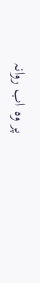پر وہ اب روانہ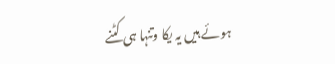ہوئے ہیں یہ یکا وتنہا ہی کٹنے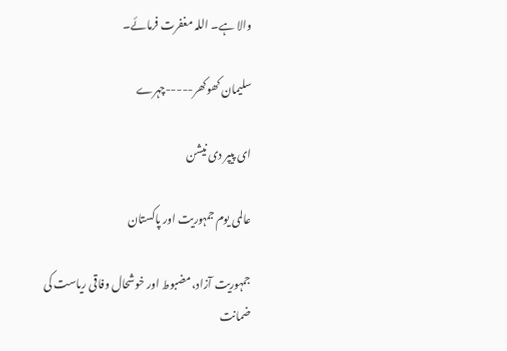والا ہے۔ اللہ مغفرت فرمائے۔

سلیمان کھوکھر-----چہرے

ای پیپر دی نیشن

عالمی یوم جمہوریت اور پاکستان

جمہوریت آزاد،مضبوط اور خوشحال وفاقی ریاست کی ضمانت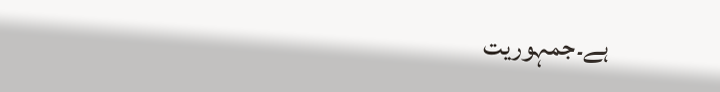ہے۔جمہوریت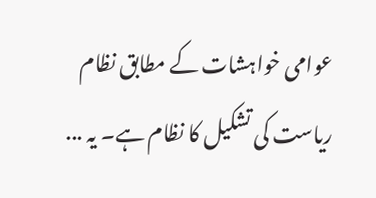عوامی خواہشات کے مطابق نظام ریاست کی تشکیل کا نظام ہے۔ یہ ...